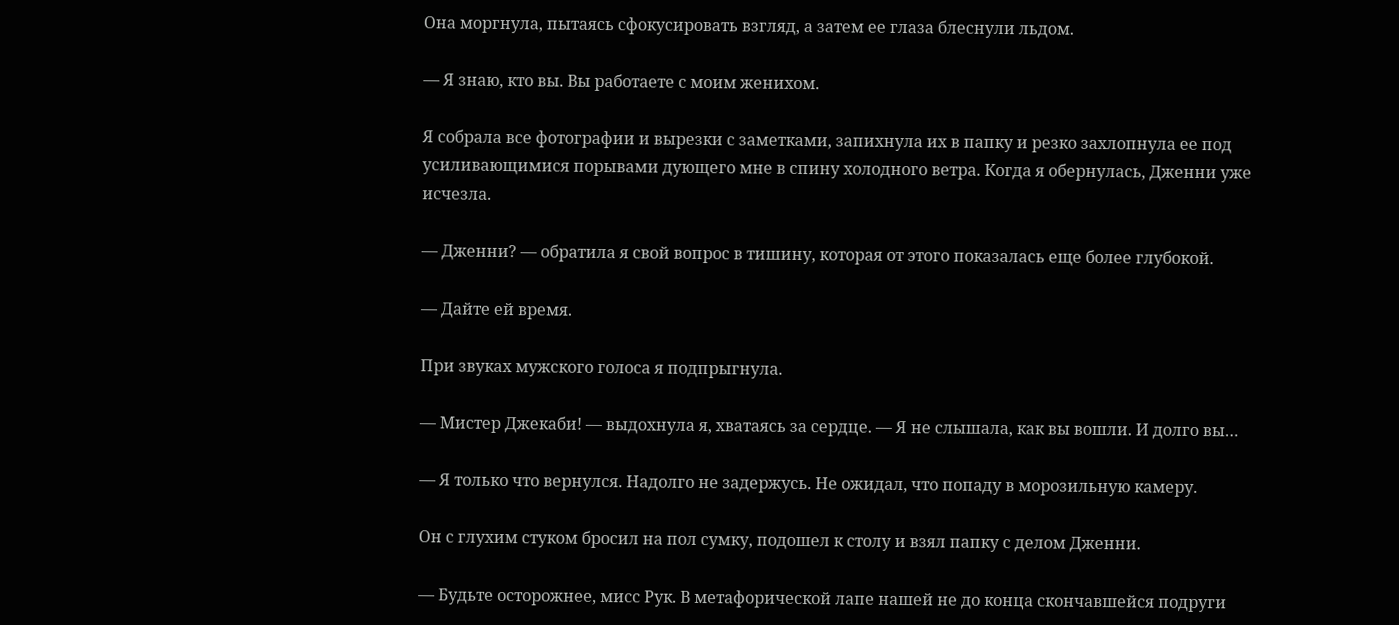Она моргнула, пытаясь сфокусировать взгляд, а затем ее глаза блеснули льдом.

— Я знаю, кто вы. Вы работаете с моим женихом.

Я собрала все фотографии и вырезки с заметками, запихнула их в папку и резко захлопнула ее под усиливающимися порывами дующего мне в спину холодного ветра. Когда я обернулась, Дженни уже исчезла.

— Дженни? — обратила я свой вопрос в тишину, которая от этого показалась еще более глубокой.

— Дайте ей время.

При звуках мужского голоса я подпрыгнула.

— Мистер Джекаби! — выдохнула я, хватаясь за сердце. — Я не слышала, как вы вошли. И долго вы…

— Я только что вернулся. Надолго не задержусь. Не ожидал, что попаду в морозильную камеру.

Он с глухим стуком бросил на пол сумку, подошел к столу и взял папку с делом Дженни.

— Будьте осторожнее, мисс Рук. В метафорической лапе нашей не до конца скончавшейся подруги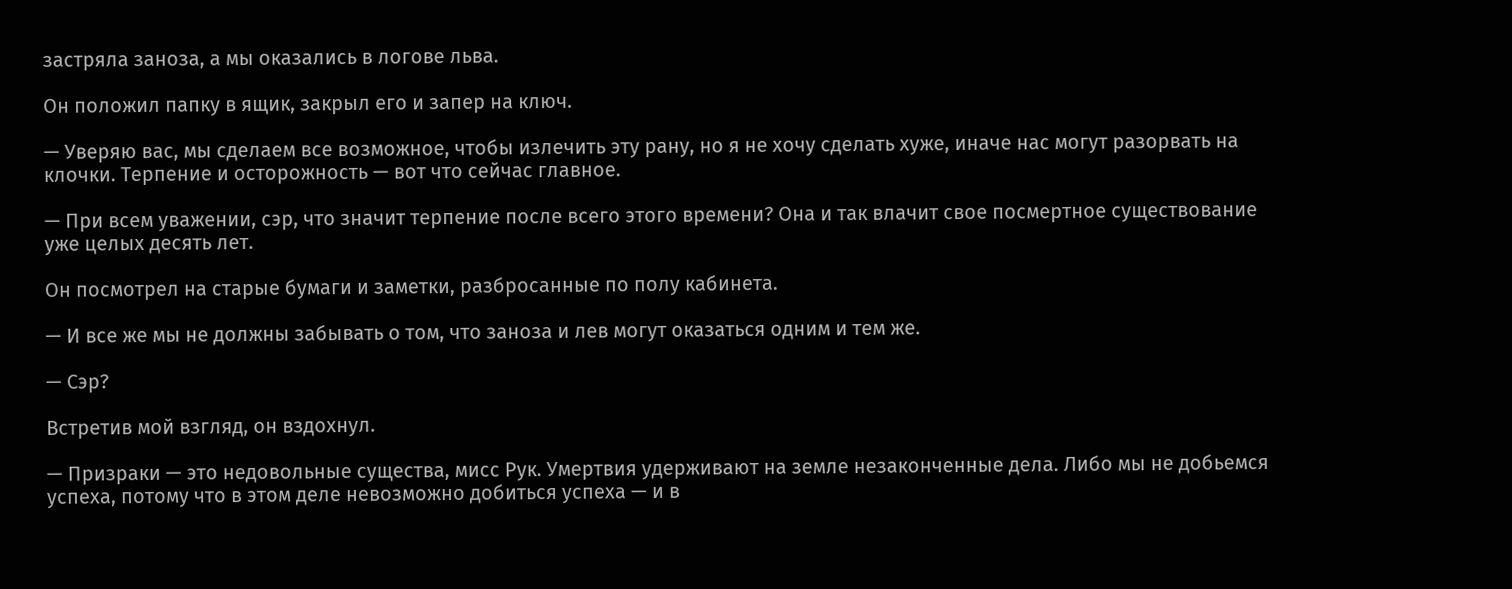застряла заноза, а мы оказались в логове льва.

Он положил папку в ящик, закрыл его и запер на ключ.

— Уверяю вас, мы сделаем все возможное, чтобы излечить эту рану, но я не хочу сделать хуже, иначе нас могут разорвать на клочки. Терпение и осторожность — вот что сейчас главное.

— При всем уважении, сэр, что значит терпение после всего этого времени? Она и так влачит свое посмертное существование уже целых десять лет.

Он посмотрел на старые бумаги и заметки, разбросанные по полу кабинета.

— И все же мы не должны забывать о том, что заноза и лев могут оказаться одним и тем же.

— Сэр?

Встретив мой взгляд, он вздохнул.

— Призраки — это недовольные существа, мисс Рук. Умертвия удерживают на земле незаконченные дела. Либо мы не добьемся успеха, потому что в этом деле невозможно добиться успеха — и в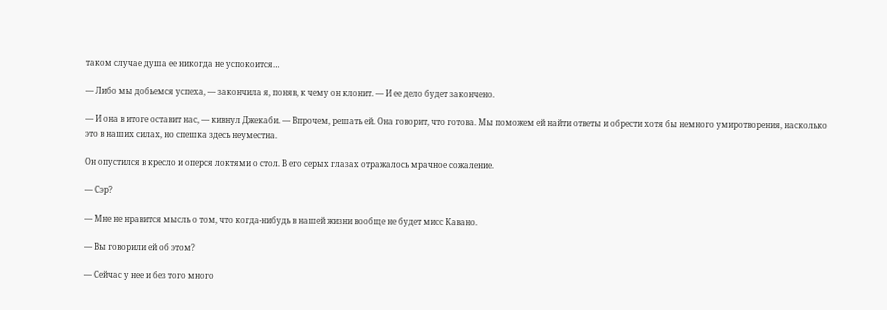таком случае душа ее никогда не успокоится…

— Либо мы добьемся успеха, — закончила я, поняв, к чему он клонит. — И ее дело будет закончено.

— И она в итоге оставит нас, — кивнул Джекаби. — Впрочем, решать ей. Она говорит, что готова. Мы поможем ей найти ответы и обрести хотя бы немного умиротворения, насколько это в наших силах, но спешка здесь неуместна.

Он опустился в кресло и оперся локтями о стол. В его серых глазах отражалось мрачное сожаление.

— Сэр?

— Мне не нравится мысль о том, что когда-нибудь в нашей жизни вообще не будет мисс Кавано.

— Вы говорили ей об этом?

— Сейчас у нее и без того много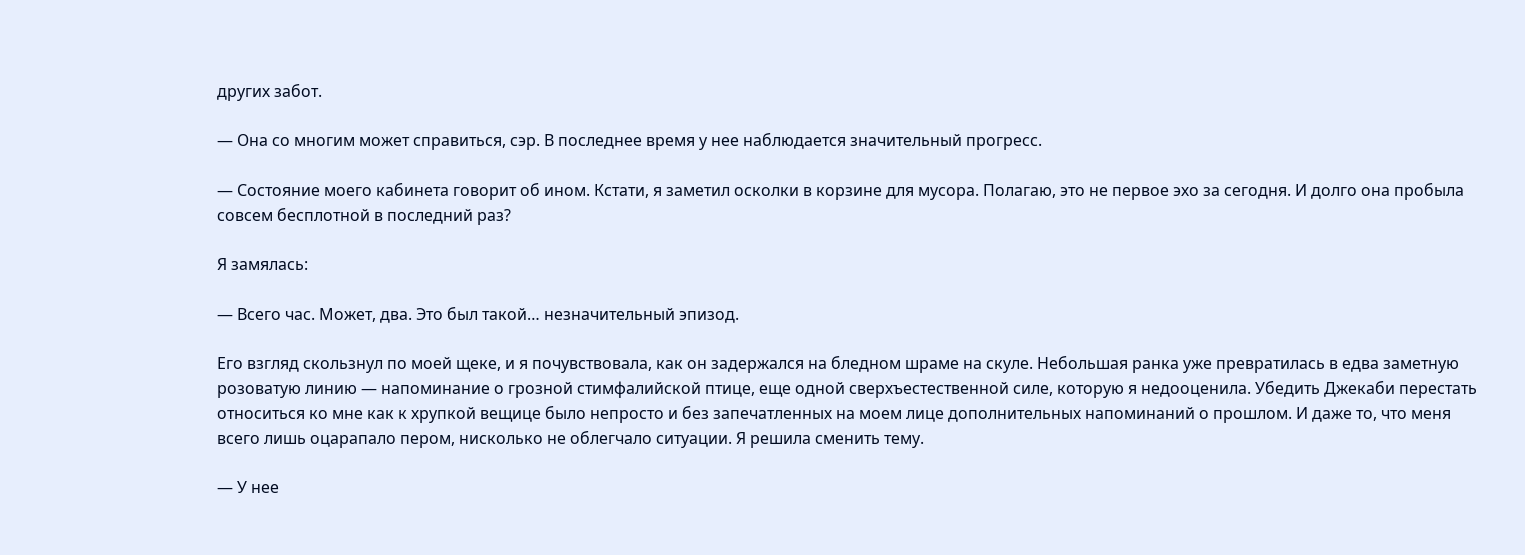других забот.

— Она со многим может справиться, сэр. В последнее время у нее наблюдается значительный прогресс.

— Состояние моего кабинета говорит об ином. Кстати, я заметил осколки в корзине для мусора. Полагаю, это не первое эхо за сегодня. И долго она пробыла совсем бесплотной в последний раз?

Я замялась:

— Всего час. Может, два. Это был такой… незначительный эпизод.

Его взгляд скользнул по моей щеке, и я почувствовала, как он задержался на бледном шраме на скуле. Небольшая ранка уже превратилась в едва заметную розоватую линию — напоминание о грозной стимфалийской птице, еще одной сверхъестественной силе, которую я недооценила. Убедить Джекаби перестать относиться ко мне как к хрупкой вещице было непросто и без запечатленных на моем лице дополнительных напоминаний о прошлом. И даже то, что меня всего лишь оцарапало пером, нисколько не облегчало ситуации. Я решила сменить тему.

— У нее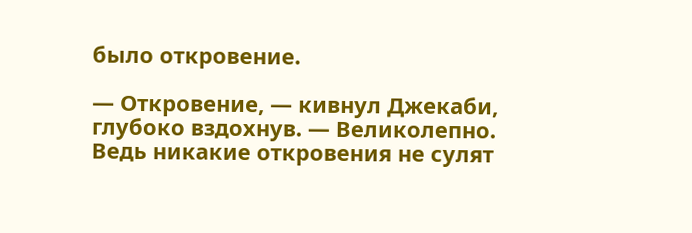было откровение.

— Откровение, — кивнул Джекаби, глубоко вздохнув. — Великолепно. Ведь никакие откровения не сулят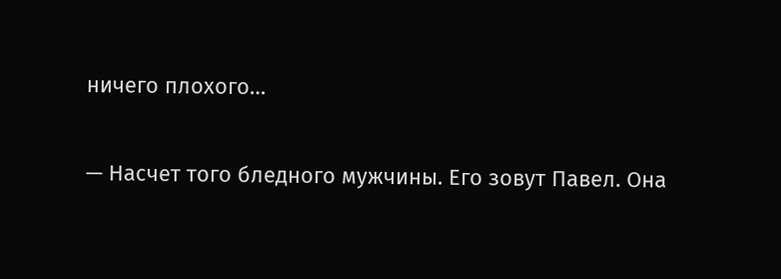ничего плохого…

— Насчет того бледного мужчины. Его зовут Павел. Она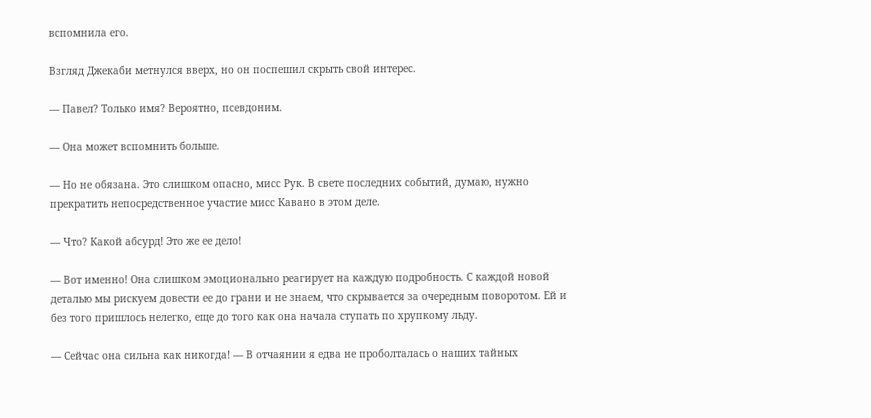вспомнила его.

Взгляд Джекаби метнулся вверх, но он поспешил скрыть свой интерес.

— Павел? Только имя? Вероятно, псевдоним.

— Она может вспомнить больше.

— Но не обязана. Это слишком опасно, мисс Рук. В свете последних событий, думаю, нужно прекратить непосредственное участие мисс Кавано в этом деле.

— Что? Какой абсурд! Это же ее дело!

— Вот именно! Она слишком эмоционально реагирует на каждую подробность. С каждой новой деталью мы рискуем довести ее до грани и не знаем, что скрывается за очередным поворотом. Ей и без того пришлось нелегко, еще до того как она начала ступать по хрупкому льду.

— Сейчас она сильна как никогда! — В отчаянии я едва не проболталась о наших тайных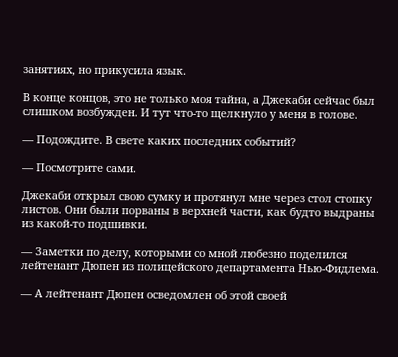занятиях, но прикусила язык.

В конце концов, это не только моя тайна, а Джекаби сейчас был слишком возбужден. И тут что-то щелкнуло у меня в голове.

— Подождите. В свете каких последних событий?

— Посмотрите сами.

Джекаби открыл свою сумку и протянул мне через стол стопку листов. Они были порваны в верхней части, как будто выдраны из какой-то подшивки.

— Заметки по делу, которыми со мной любезно поделился лейтенант Дюпен из полицейского департамента Нью-Фидлема.

— А лейтенант Дюпен осведомлен об этой своей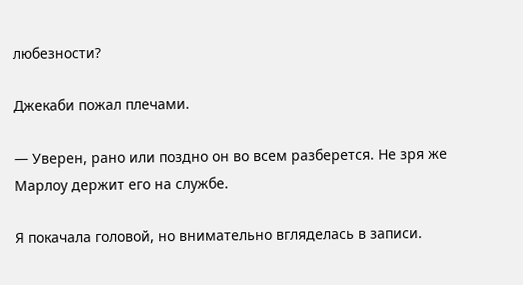любезности?

Джекаби пожал плечами.

— Уверен, рано или поздно он во всем разберется. Не зря же Марлоу держит его на службе.

Я покачала головой, но внимательно вгляделась в записи.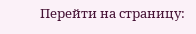Перейти на страницу: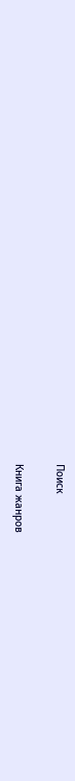Поиск

Книга жанров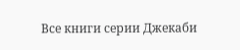Все книги серии Джекаби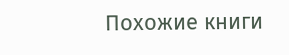Похожие книги